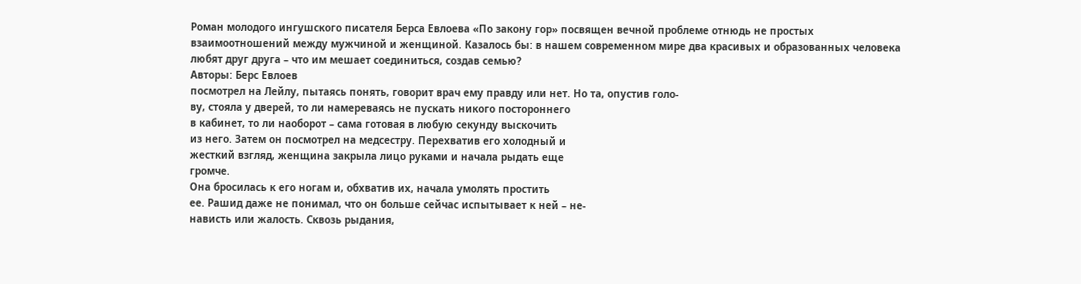Роман молодого ингушского писателя Берса Евлоева «По закону гор» посвящен вечной проблеме отнюдь не простых взаимоотношений между мужчиной и женщиной. Казалось бы: в нашем современном мире два красивых и образованных человека любят друг друга – что им мешает соединиться, создав семью?
Авторы: Берс Евлоев
посмотрел на Лейлу, пытаясь понять, говорит врач ему правду или нет. Но та, опустив голо-
ву, стояла у дверей, то ли намереваясь не пускать никого постороннего
в кабинет, то ли наоборот – сама готовая в любую секунду выскочить
из него. Затем он посмотрел на медсестру. Перехватив его холодный и
жесткий взгляд, женщина закрыла лицо руками и начала рыдать еще
громче.
Она бросилась к его ногам и, обхватив их, начала умолять простить
ее. Рашид даже не понимал, что он больше сейчас испытывает к ней – не-
нависть или жалость. Сквозь рыдания,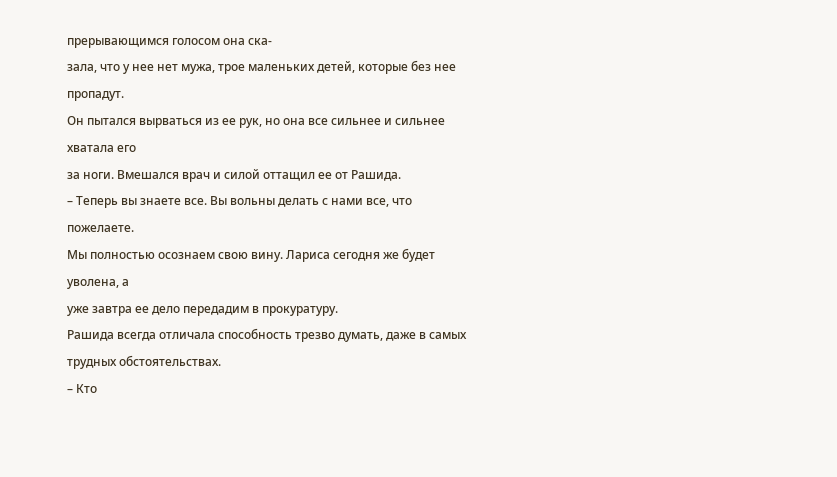прерывающимся голосом она ска-
зала, что у нее нет мужа, трое маленьких детей, которые без нее пропадут.
Он пытался вырваться из ее рук, но она все сильнее и сильнее хватала его
за ноги. Вмешался врач и силой оттащил ее от Рашида.
– Теперь вы знаете все. Вы вольны делать с нами все, что пожелаете.
Мы полностью осознаем свою вину. Лариса сегодня же будет уволена, а
уже завтра ее дело передадим в прокуратуру.
Рашида всегда отличала способность трезво думать, даже в самых
трудных обстоятельствах.
– Кто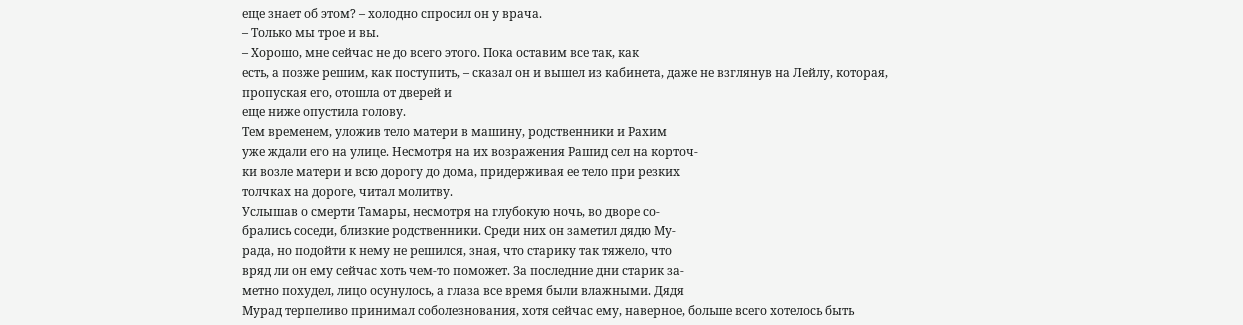еще знает об этом? – холодно спросил он у врача.
– Только мы трое и вы.
– Хорошо, мне сейчас не до всего этого. Пока оставим все так, как
есть, а позже решим, как поступить, – сказал он и вышел из кабинета, даже не взглянув на Лейлу, которая, пропуская его, отошла от дверей и
еще ниже опустила голову.
Тем временем, уложив тело матери в машину, родственники и Рахим
уже ждали его на улице. Несмотря на их возражения Рашид сел на корточ-
ки возле матери и всю дорогу до дома, придерживая ее тело при резких
толчках на дороге, читал молитву.
Услышав о смерти Тамары, несмотря на глубокую ночь, во дворе со-
брались соседи, близкие родственники. Среди них он заметил дядю Му-
рада, но подойти к нему не решился, зная, что старику так тяжело, что
вряд ли он ему сейчас хоть чем-то поможет. За последние дни старик за-
метно похудел, лицо осунулось, а глаза все время были влажными. Дядя
Мурад терпеливо принимал соболезнования, хотя сейчас ему, наверное, больше всего хотелось быть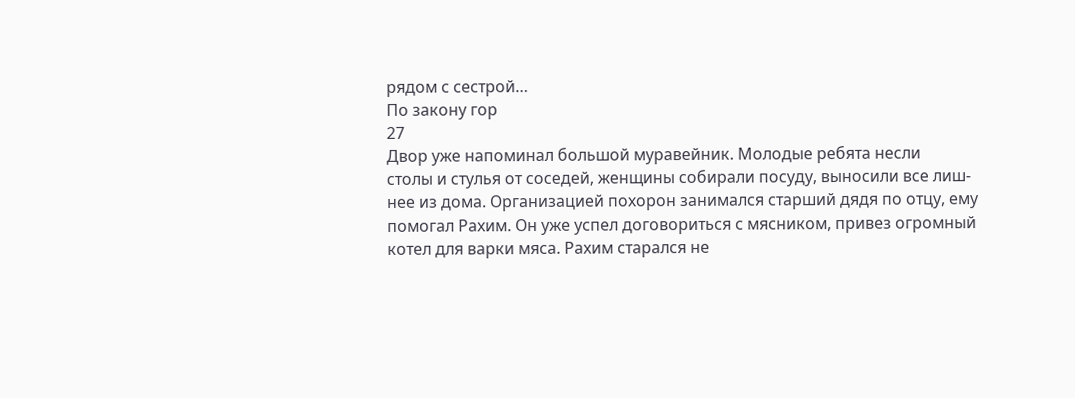рядом с сестрой…
По закону гор
27
Двор уже напоминал большой муравейник. Молодые ребята несли
столы и стулья от соседей, женщины собирали посуду, выносили все лиш-
нее из дома. Организацией похорон занимался старший дядя по отцу, ему
помогал Рахим. Он уже успел договориться с мясником, привез огромный
котел для варки мяса. Рахим старался не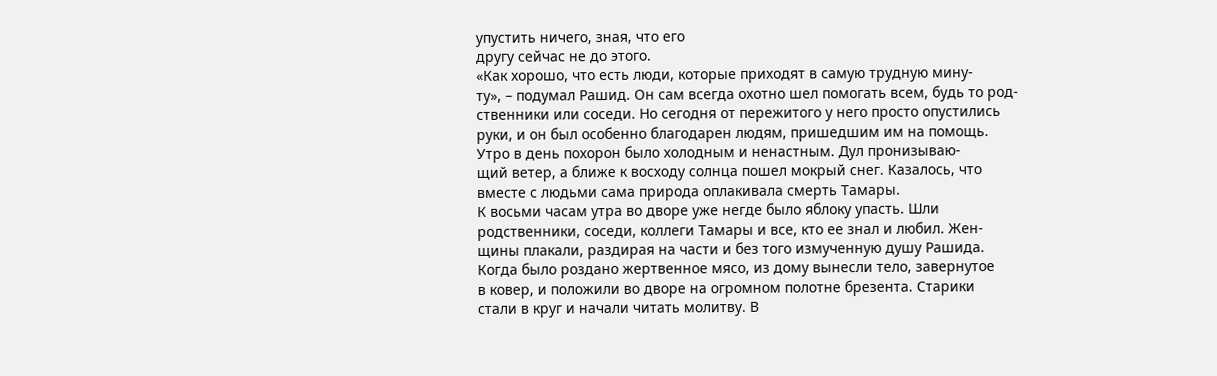упустить ничего, зная, что его
другу сейчас не до этого.
«Как хорошо, что есть люди, которые приходят в самую трудную мину-
ту», – подумал Рашид. Он сам всегда охотно шел помогать всем, будь то род-
ственники или соседи. Но сегодня от пережитого у него просто опустились
руки, и он был особенно благодарен людям, пришедшим им на помощь.
Утро в день похорон было холодным и ненастным. Дул пронизываю-
щий ветер, а ближе к восходу солнца пошел мокрый снег. Казалось, что
вместе с людьми сама природа оплакивала смерть Тамары.
К восьми часам утра во дворе уже негде было яблоку упасть. Шли
родственники, соседи, коллеги Тамары и все, кто ее знал и любил. Жен-
щины плакали, раздирая на части и без того измученную душу Рашида.
Когда было роздано жертвенное мясо, из дому вынесли тело, завернутое
в ковер, и положили во дворе на огромном полотне брезента. Старики
стали в круг и начали читать молитву. В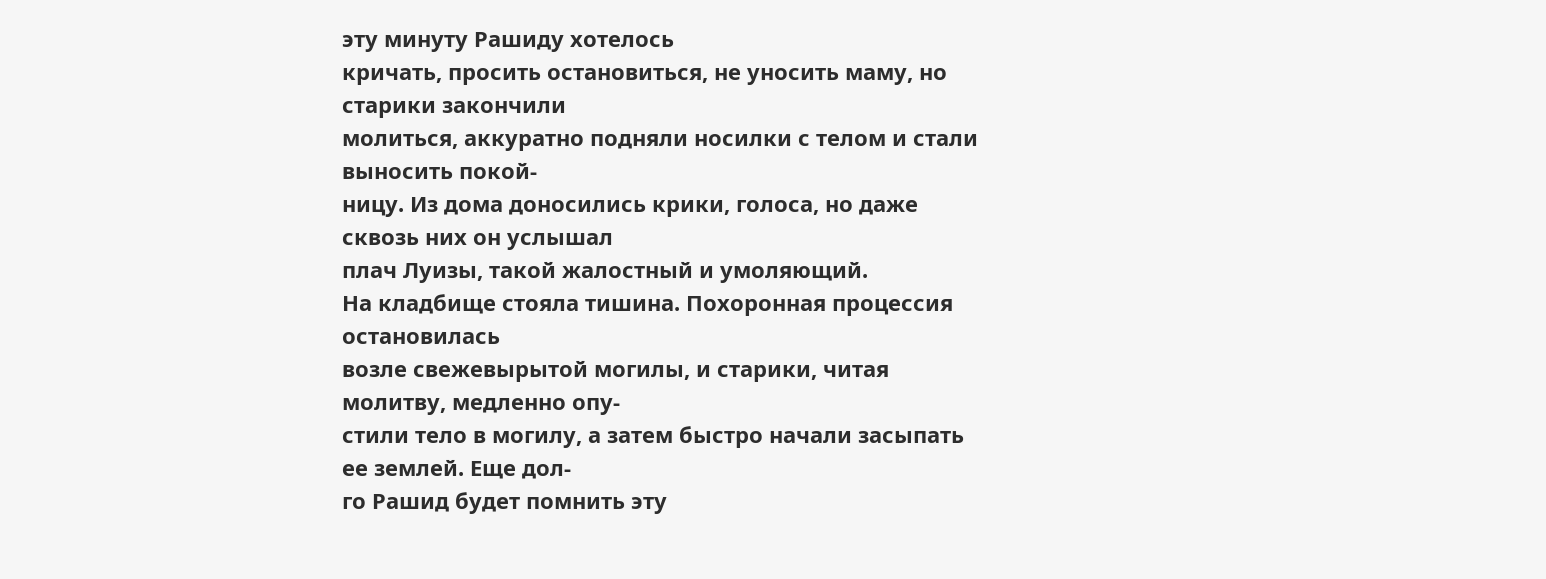эту минуту Рашиду хотелось
кричать, просить остановиться, не уносить маму, но старики закончили
молиться, аккуратно подняли носилки с телом и стали выносить покой-
ницу. Из дома доносились крики, голоса, но даже сквозь них он услышал
плач Луизы, такой жалостный и умоляющий.
На кладбище стояла тишина. Похоронная процессия остановилась
возле свежевырытой могилы, и старики, читая молитву, медленно опу-
стили тело в могилу, а затем быстро начали засыпать ее землей. Еще дол-
го Рашид будет помнить эту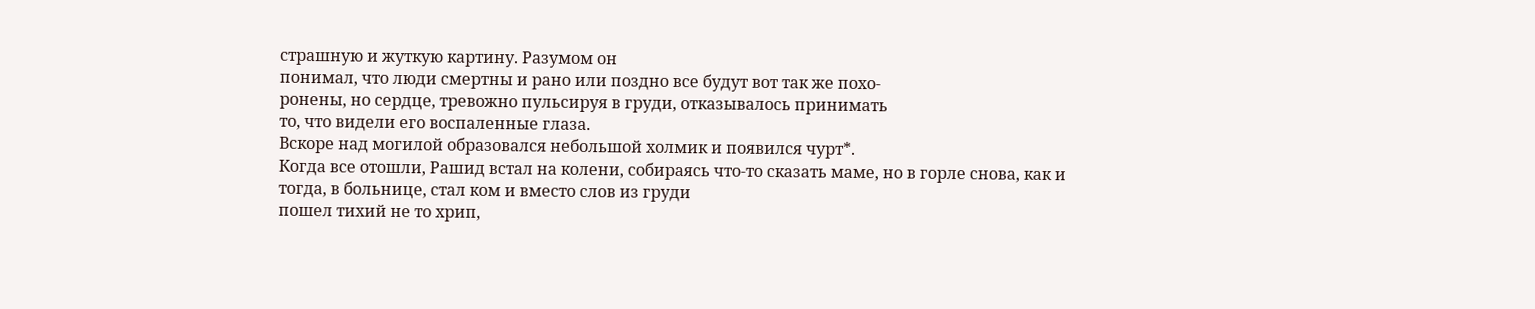страшную и жуткую картину. Разумом он
понимал, что люди смертны и рано или поздно все будут вот так же похо-
ронены, но сердце, тревожно пульсируя в груди, отказывалось принимать
то, что видели его воспаленные глаза.
Вскоре над могилой образовался небольшой холмик и появился чурт*.
Когда все отошли, Рашид встал на колени, собираясь что-то сказать маме, но в горле снова, как и тогда, в больнице, стал ком и вместо слов из груди
пошел тихий не то хрип,